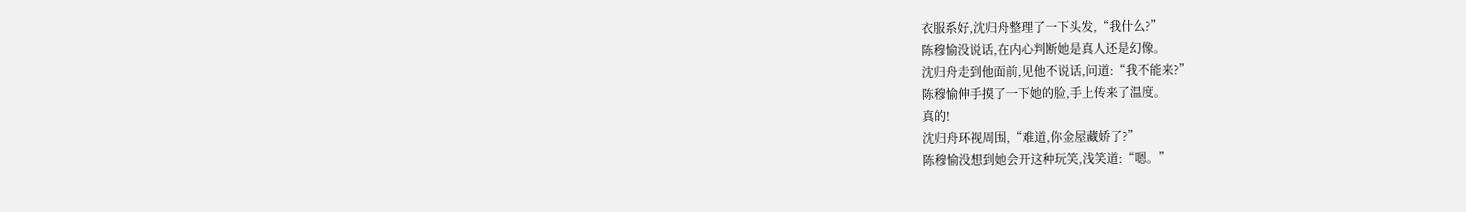衣服系好,沈归舟整理了一下头发,“我什么?”
陈穆愉没说话,在内心判断她是真人还是幻像。
沈归舟走到他面前,见他不说话,问道:“我不能来?”
陈穆愉伸手摸了一下她的脸,手上传来了温度。
真的!
沈归舟环视周围,“难道,你金屋藏娇了?”
陈穆愉没想到她会开这种玩笑,浅笑道:“嗯。”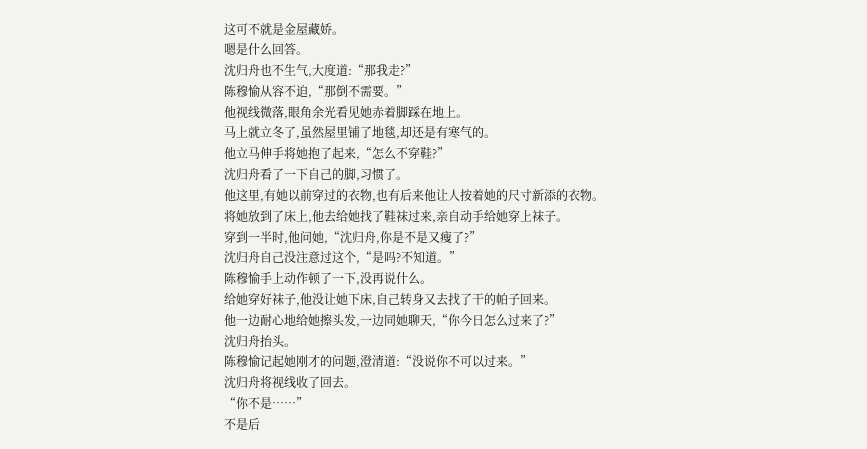这可不就是金屋藏娇。
嗯是什么回答。
沈归舟也不生气,大度道:“那我走?”
陈穆愉从容不迫,“那倒不需要。”
他视线微落,眼角余光看见她赤着脚踩在地上。
马上就立冬了,虽然屋里铺了地毯,却还是有寒气的。
他立马伸手将她抱了起来,“怎么不穿鞋?”
沈归舟看了一下自己的脚,习惯了。
他这里,有她以前穿过的衣物,也有后来他让人按着她的尺寸新添的衣物。
将她放到了床上,他去给她找了鞋袜过来,亲自动手给她穿上袜子。
穿到一半时,他问她,“沈归舟,你是不是又瘦了?”
沈归舟自己没注意过这个,“是吗?不知道。”
陈穆愉手上动作顿了一下,没再说什么。
给她穿好袜子,他没让她下床,自己转身又去找了干的帕子回来。
他一边耐心地给她擦头发,一边同她聊天,“你今日怎么过来了?”
沈归舟抬头。
陈穆愉记起她刚才的问题,澄清道:“没说你不可以过来。”
沈归舟将视线收了回去。
“你不是……”
不是后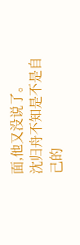面,他又没说了。
沈归舟不知是不是自己的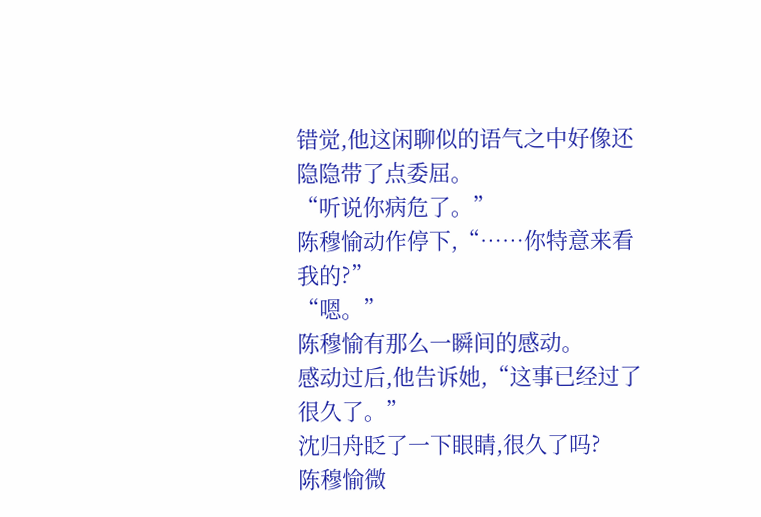错觉,他这闲聊似的语气之中好像还隐隐带了点委屈。
“听说你病危了。”
陈穆愉动作停下,“……你特意来看我的?”
“嗯。”
陈穆愉有那么一瞬间的感动。
感动过后,他告诉她,“这事已经过了很久了。”
沈归舟眨了一下眼睛,很久了吗?
陈穆愉微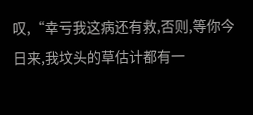叹,“幸亏我这病还有救,否则,等你今日来,我坟头的草估计都有一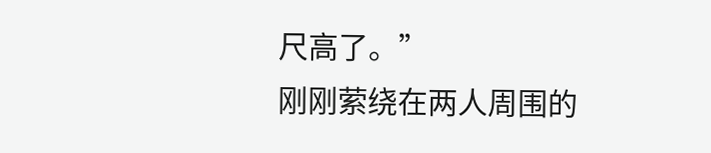尺高了。”
刚刚萦绕在两人周围的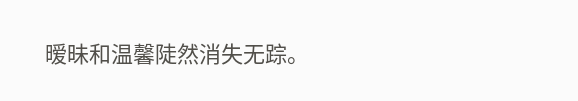暧昧和温馨陡然消失无踪。